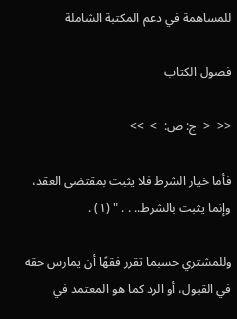للمساهمة في دعم المكتبة الشاملة

فصول الكتاب

<<  <  ج: ص:  >  >>

فأما خيار الشرط فلا يثبت بمقتضى العقد، وإنما يثبت بالشرط.. . . " (١) .

وللمشتري حسبما تقرر فقهًا أن يمارس حقه في القبول، أو الرد كما هو المعتمد في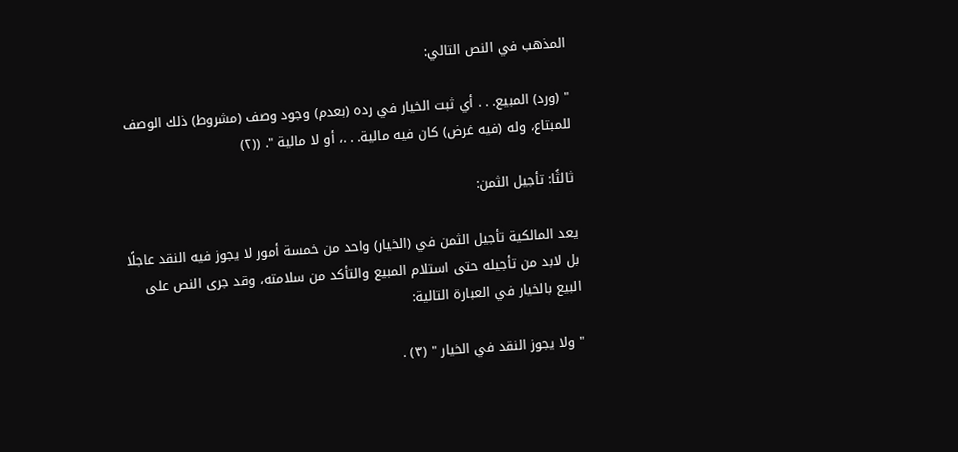المذهب في النص التالي:

" (ورد) المبيع. . . أي ثبت الخيار في رده (بعدم) وجود وصف (مشروط) ذلك الوصف للمبتاع، وله (فيه غرض) كان فيه مالية. . .، أو لا مالية ". ((٢)

ثالثًا: تأجيل الثمن:

يعد المالكية تأجيل الثمن في (الخيار) واحد من خمسة أمور لا يجوز فيه النقد عاجلًا بل لابد من تأجيله حتى استلام المبيع والتأكد من سلامته، وقد جرى النص على البيع بالخيار في العبارة التالية:

" ولا يجوز النقد في الخيار " (٣) .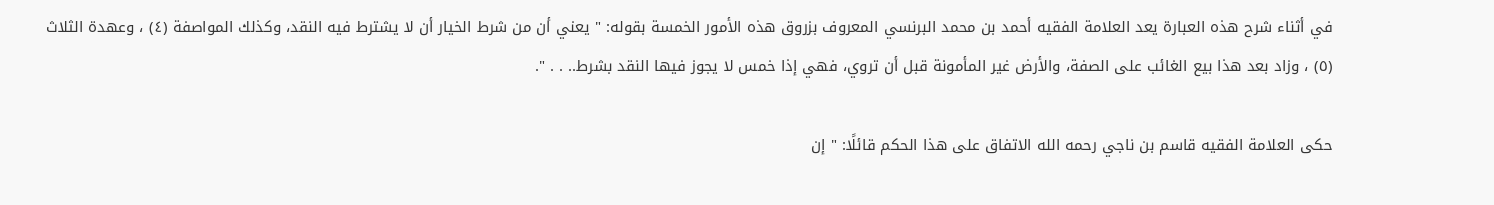في أثناء شرح هذه العبارة يعد العلامة الفقيه أحمد بن محمد البرنسي المعروف بزروق هذه الأمور الخمسة بقوله: " يعني أن من شرط الخيار أن لا يشترط فيه النقد، وكذلك المواصفة (٤) ، وعهدة الثلاث (٥) ، وزاد بعد هذا بيع الغائب على الصفة، والأرض غير المأمونة قبل أن تروي، فهي إذا خمس لا يجوز فيها النقد بشرط.. . . ".

حكى العلامة الفقيه قاسم بن ناجي رحمه الله الاتفاق على هذا الحكم قائلًا: " إن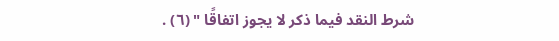شرط النقد فيما ذكر لا يجوز اتفاقًا " (٦) .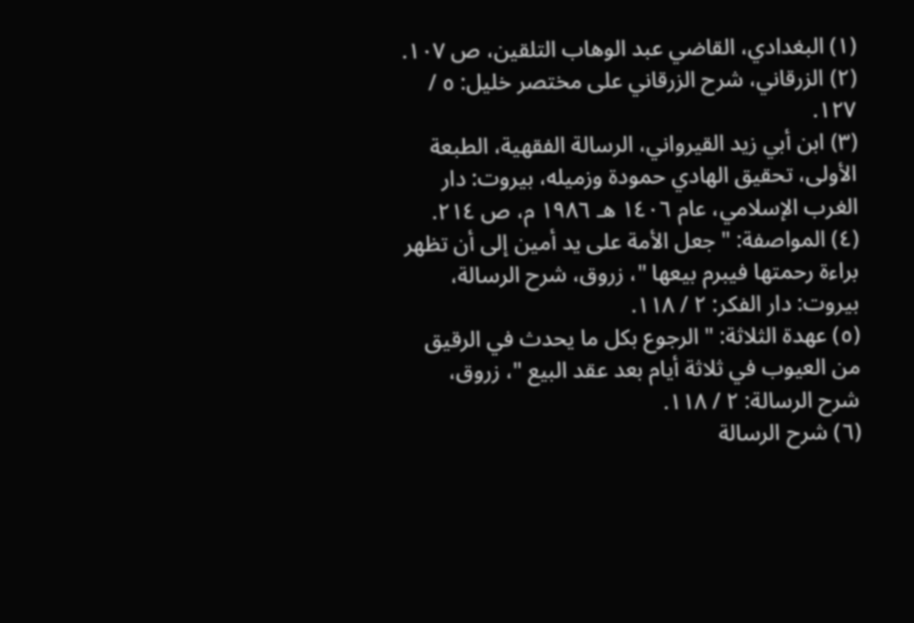(١) البغدادي، القاضي عبد الوهاب التلقين، ص ١٠٧.
(٢) الزرقاني، شرح الزرقاني على مختصر خليل: ٥ / ١٢٧.
(٣) ابن أبي زيد القيرواني، الرسالة الفقهية، الطبعة الأولى، تحقيق الهادي حمودة وزميله، بيروت: دار الغرب الإسلامي، عام ١٤٠٦ هـ ١٩٨٦ م، ص ٢١٤.
(٤) المواصفة: " جعل الأمة على يد أمين إلى أن تظهر براءة رحمتها فيبرم بيعها "، زروق، شرح الرسالة، بيروت: دار الفكر: ٢ / ١١٨.
(٥) عهدة الثلاثة: " الرجوع بكل ما يحدث في الرقيق من العيوب في ثلاثة أيام بعد عقد البيع "، زروق، شرح الرسالة: ٢ / ١١٨.
(٦) شرح الرسالة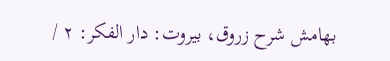بهامش شرح زروق، بيروت: دار الفكر: ٢ /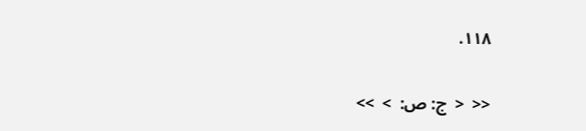١١٨.

<<  <  ج: ص:  >  >>